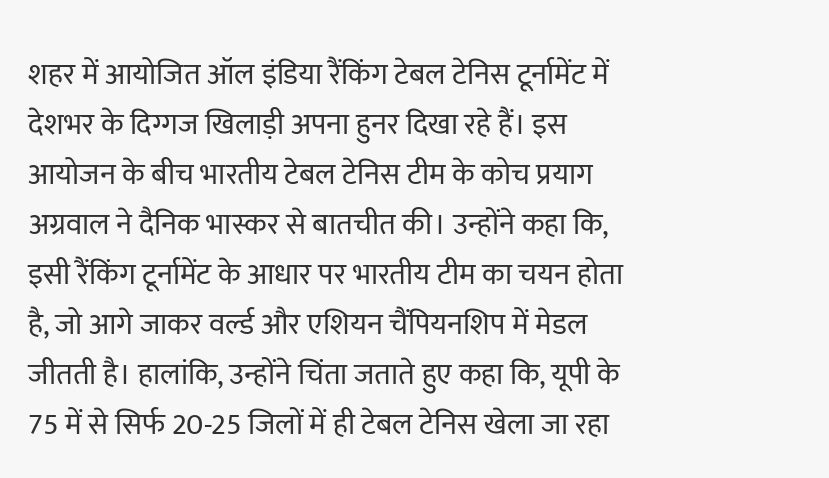शहर में आयोजित ऑल इंडिया रैंकिंग टेबल टेनिस टूर्नामेंट में देशभर के दिग्गज खिलाड़ी अपना हुनर दिखा रहे हैं। इस आयोजन के बीच भारतीय टेबल टेनिस टीम के कोच प्रयाग अग्रवाल ने दैनिक भास्कर से बातचीत की। उन्होंने कहा कि, इसी रैंकिंग टूर्नामेंट के आधार पर भारतीय टीम का चयन होता है, जो आगे जाकर वर्ल्ड और एशियन चैंपियनशिप में मेडल जीतती है। हालांकि, उन्होंने चिंता जताते हुए कहा कि, यूपी के 75 में से सिर्फ 20-25 जिलों में ही टेबल टेनिस खेला जा रहा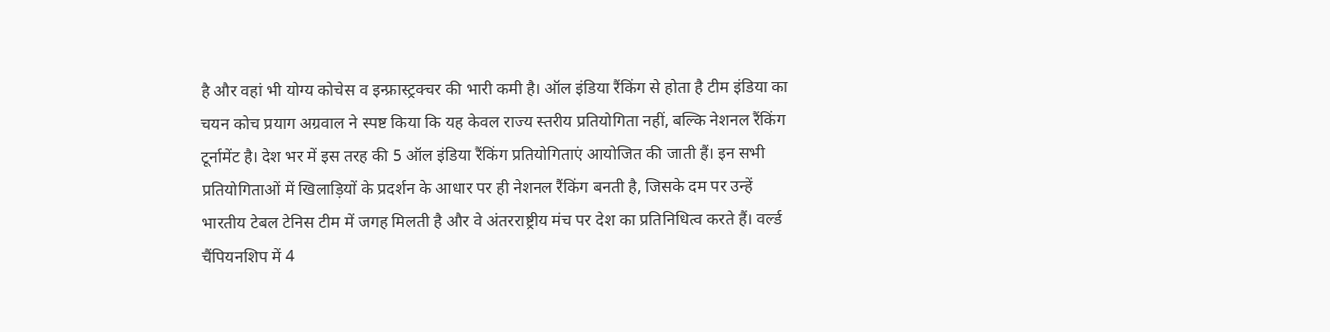है और वहां भी योग्य कोचेस व इन्फ्रास्ट्रक्चर की भारी कमी है। ऑल इंडिया रैंकिंग से होता है टीम इंडिया का चयन कोच प्रयाग अग्रवाल ने स्पष्ट किया कि यह केवल राज्य स्तरीय प्रतियोगिता नहीं, बल्कि नेशनल रैंकिंग टूर्नामेंट है। देश भर में इस तरह की 5 ऑल इंडिया रैंकिंग प्रतियोगिताएं आयोजित की जाती हैं। इन सभी प्रतियोगिताओं में खिलाड़ियों के प्रदर्शन के आधार पर ही नेशनल रैंकिंग बनती है, जिसके दम पर उन्हें भारतीय टेबल टेनिस टीम में जगह मिलती है और वे अंतरराष्ट्रीय मंच पर देश का प्रतिनिधित्व करते हैं। वर्ल्ड चैंपियनशिप में 4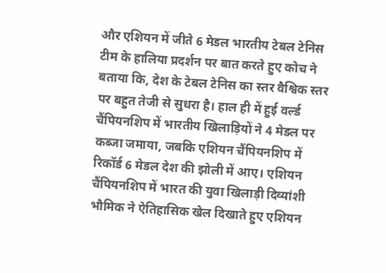और एशियन में जीते 6 मेडल भारतीय टेबल टेनिस टीम के हालिया प्रदर्शन पर बात करते हुए कोच ने बताया कि, देश के टेबल टेनिस का स्तर वैश्विक स्तर पर बहुत तेजी से सुधरा है। हाल ही में हुई वर्ल्ड चैंपियनशिप में भारतीय खिलाड़ियों ने 4 मेडल पर कब्जा जमाया, जबकि एशियन चैंपियनशिप में रिकॉर्ड 6 मेडल देश की झोली में आए। एशियन चैंपियनशिप में भारत की युवा खिलाड़ी दिव्यांशी भौमिक ने ऐतिहासिक खेल दिखाते हुए एशियन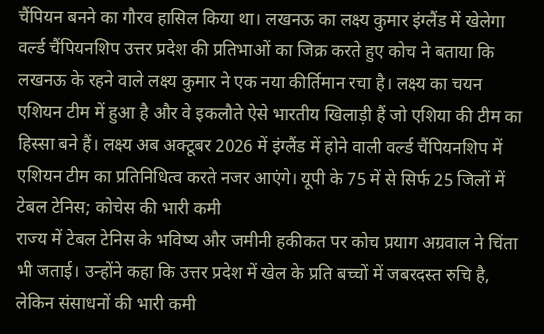चैंपियन बनने का गौरव हासिल किया था। लखनऊ का लक्ष्य कुमार इंग्लैंड में खेलेगा वर्ल्ड चैंपियनशिप उत्तर प्रदेश की प्रतिभाओं का जिक्र करते हुए कोच ने बताया कि लखनऊ के रहने वाले लक्ष्य कुमार ने एक नया कीर्तिमान रचा है। लक्ष्य का चयन एशियन टीम में हुआ है और वे इकलौते ऐसे भारतीय खिलाड़ी हैं जो एशिया की टीम का हिस्सा बने हैं। लक्ष्य अब अक्टूबर 2026 में इंग्लैंड में होने वाली वर्ल्ड चैंपियनशिप में एशियन टीम का प्रतिनिधित्व करते नजर आएंगे। यूपी के 75 में से सिर्फ 25 जिलों में टेबल टेनिस; कोचेस की भारी कमी
राज्य में टेबल टेनिस के भविष्य और जमीनी हकीकत पर कोच प्रयाग अग्रवाल ने चिंता भी जताई। उन्होंने कहा कि उत्तर प्रदेश में खेल के प्रति बच्चों में जबरदस्त रुचि है, लेकिन संसाधनों की भारी कमी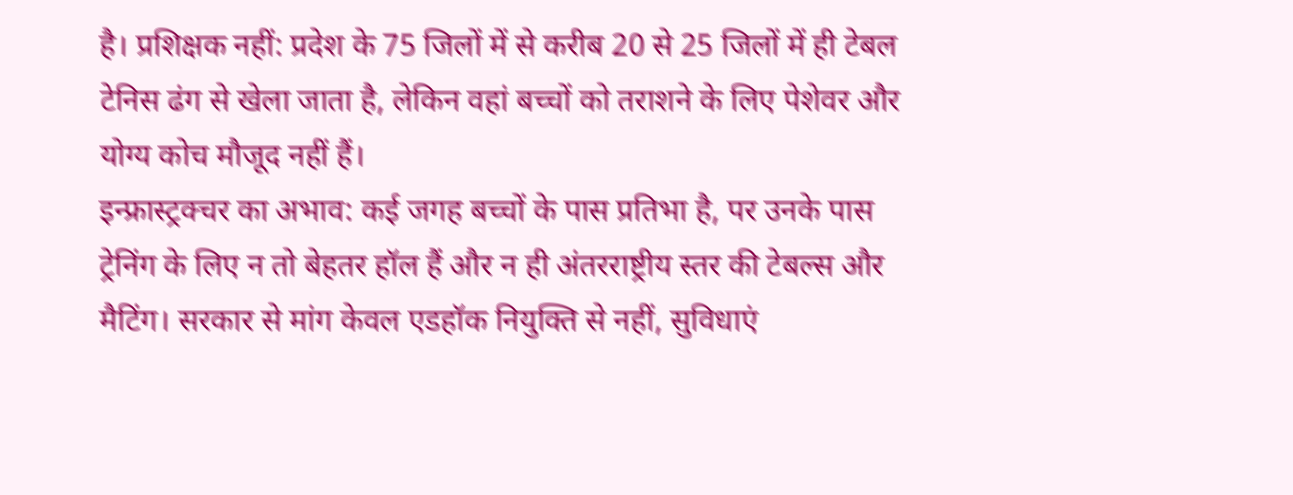है। प्रशिक्षक नहीं: प्रदेश के 75 जिलों में से करीब 20 से 25 जिलों में ही टेबल टेनिस ढंग से खेला जाता है, लेकिन वहां बच्चों को तराशने के लिए पेशेवर और योग्य कोच मौजूद नहीं हैं।
इन्फ्रास्ट्रक्चर का अभाव: कई जगह बच्चों के पास प्रतिभा है, पर उनके पास ट्रेनिंग के लिए न तो बेहतर हॉल हैं और न ही अंतरराष्ट्रीय स्तर की टेबल्स और मैटिंग। सरकार से मांग केवल एडहॉक नियुक्ति से नहीं, सुविधाएं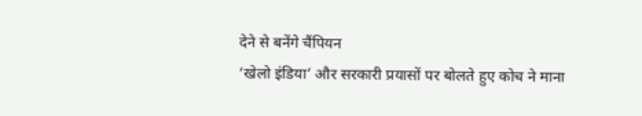देने से बनेंगे चैंपियन
‘खेलो इंडिया’ और सरकारी प्रयासों पर बोलते हुए कोच ने माना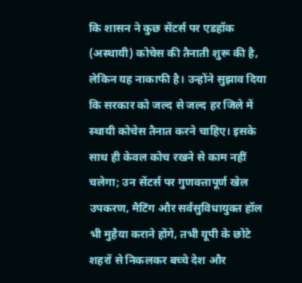कि शासन ने कुछ सेंटर्स पर एडहॉक (अस्थायी) कोचेस की तैनाती शुरू की है, लेकिन यह नाकाफी है। उन्होंने सुझाव दिया कि सरकार को जल्द से जल्द हर जिले में स्थायी कोचेस तैनात करने चाहिए। इसके साथ ही केवल कोच रखने से काम नहीं चलेगा; उन सेंटर्स पर गुणवत्तापूर्ण खेल उपकरण, मैटिंग और सर्वसुविधायुक्त हॉल भी मुहैया कराने होंगे, तभी यूपी के छोटे शहरों से निकलकर बच्चे देश और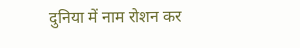दुनिया में नाम रोशन कर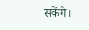सकेंगे।